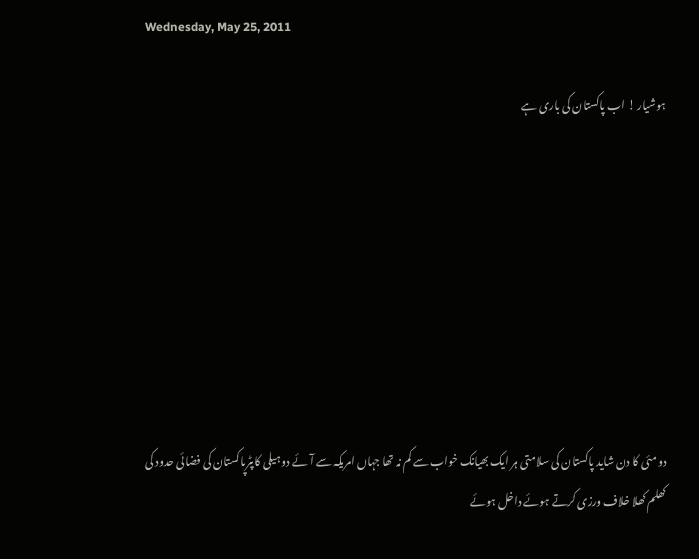Wednesday, May 25, 2011

ہوشیار ! اب پاکستان کی باری ہے








دو مئی کا دن شاید پاکستان کی سلامتی ہر ایک بھیانک خواب سے کم نہ تھا جہاں امریکہ سے آئے دو ہیلی کاپٹرپاکستان کی فضائی حدود کی کھلم کھلا خلاف ورزی کرتے ہوئے داخل ہوئے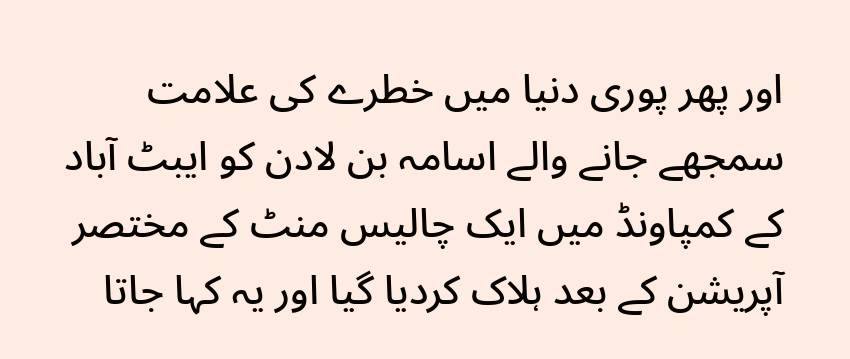اور پھر پوری دنیا میں خطرے کی علامت سمجھے جانے والے اسامہ بن لادن کو ایبٹ آباد کے کمپاونڈ میں ایک چالیس منٹ کے مختصر آپریشن کے بعد ہلاک کردیا گیا اور یہ کہا جاتا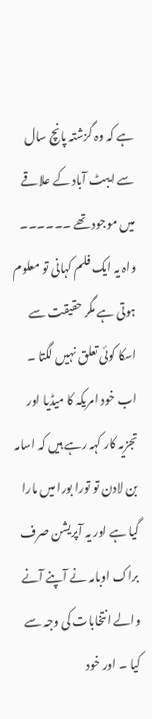ہے کہ وہ گزشتہ پانچ سال سے ایبٹ آباد کے علاقے میں موجود تھے ۔۔۔۔۔۔ واہ یہ ایک فلم کہانی تو معلوم ہوتی ہے مگر حقیقت سے اسکا کوئی تعلق نہیں لگتا ۔ اب خود امریکہ کا میڈیا اور تجزیہ کار کہہ رہے ہیں کہ اسامہ بن لادن تو تورا بورا میں مارا گیا ہے اور یہ آپریشن صرف براک اوبامہ نے آپنے آنے والے انتخابات کی وجہ سے کیا ۔ اور خود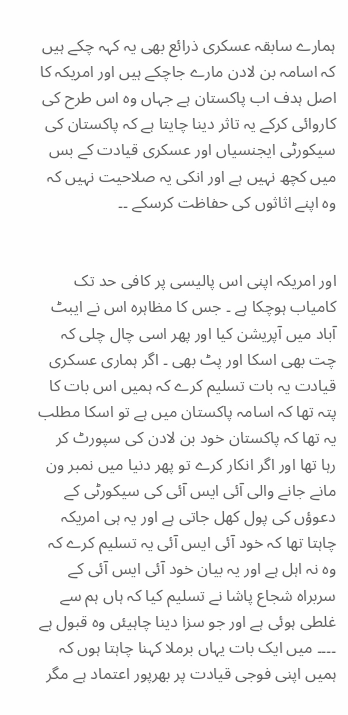ہمارے سابقہ عسکری ذرائع بھی یہ کہہ چکے ہیں کہ اسامہ بن لادن مارے جاچکے ہیں اور امریکہ کا اصل ہدف اب پاکستان ہے جہاں وہ اس طرح کی کاروائی کرکے یہ تاثر دینا چایتا ہے کہ پاکستان کی سیکورٹی ایجنسیاں اور عسکری قیادت کے بس میں کچھ نہیں ہے اور انکی یہ صلاحیت نہیں کہ وہ اپنے اثاثوں کی حفاظت کرسکے ۔۔


اور امریکہ اپنی اس پالیسی پر کافی حد تک کامیاب ہوچکا ہے ۔ جس کا مظاہرہ اس نے ایبٹ آباد میں آپریشن کیا اور پھر اسی چال چلی کہ چت بھی اسکا اور پٹ بھی ۔ اگر ہماری عسکری قیادت یہ بات تسلیم کرے کہ ہمیں اس بات کا پتہ تھا کہ اسامہ پاکستان میں ہے تو اسکا مطلب یہ تھا کہ پاکستان خود بن لادن کی سپورٹ کر رہا تھا اور اگر انکار کرے تو پھر دنیا میں نمبر ون مانے جانے والی آئی ایس آئی کی سیکورٹی کے دعوؤں کی پول کھل جاتی ہے اور یہ ہی امریکہ چاہتا تھا کہ خود آئی ایس آئی یہ تسلیم کرے کہ وہ نہ اہل ہے اور یہ بیان خود آئی ایس آئی کے سربراہ شجاع پاشا نے تسلیم کیا کہ ہاں ہم سے غلطی ہوئی ہے اور جو سزا دینا چاہیئں وہ قبول ہے ۔۔۔۔ میں ایک بات یہاں برملا کہنا چاہتا ہوں کہ ہمیں اپنی فوجی قیادت پر بھرپور اعتماد ہے مگر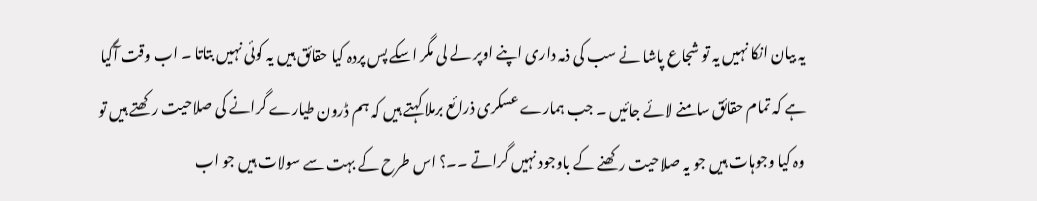یہ بیان انکا نہیں یہ تو شجاع پاشا نے سب کی ذمہ داری اپنے اوپر لے لی مگر اسکے پس پردہ کیا حقائق ہیں یہ کوئی نہیں بتاتا ۔ اب وقت آگیا ہے کہ تمام حقائق سامنے لائے جائیں ۔ جب ہمارے عسکری ذرائع برملا کہتے ہیں کہ ہم ڈرون طیارے گرانے کی صلاحیت رکھتے ہیں تو وہ کیا وجوہات ہیں جو یہ صلاحیت رکھنے کے باوجود نہیں گراتے ۔۔؟ اس طرح کے بہت سے سولات ہیں جو اب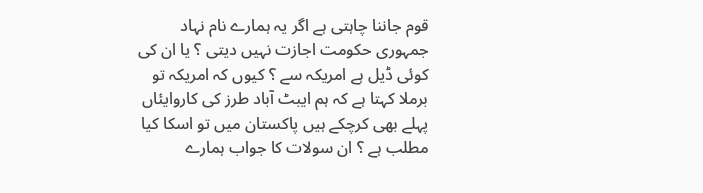قوم جاننا چاہتی ہے اگر یہ ہمارے نام نہاد جمہوری حکومت اجازت نہیں دیتی ؟ یا ان کی کوئی ڈیل ہے امریکہ سے ؟ کیوں کہ امریکہ تو برملا کہتا ہے کہ ہم ایبٹ آباد طرز کی کاروایئاں پہلے بھی کرچکے ہیں پاکستان میں تو اسکا کیا مطلب ہے ؟ ان سولات کا جواب ہمارے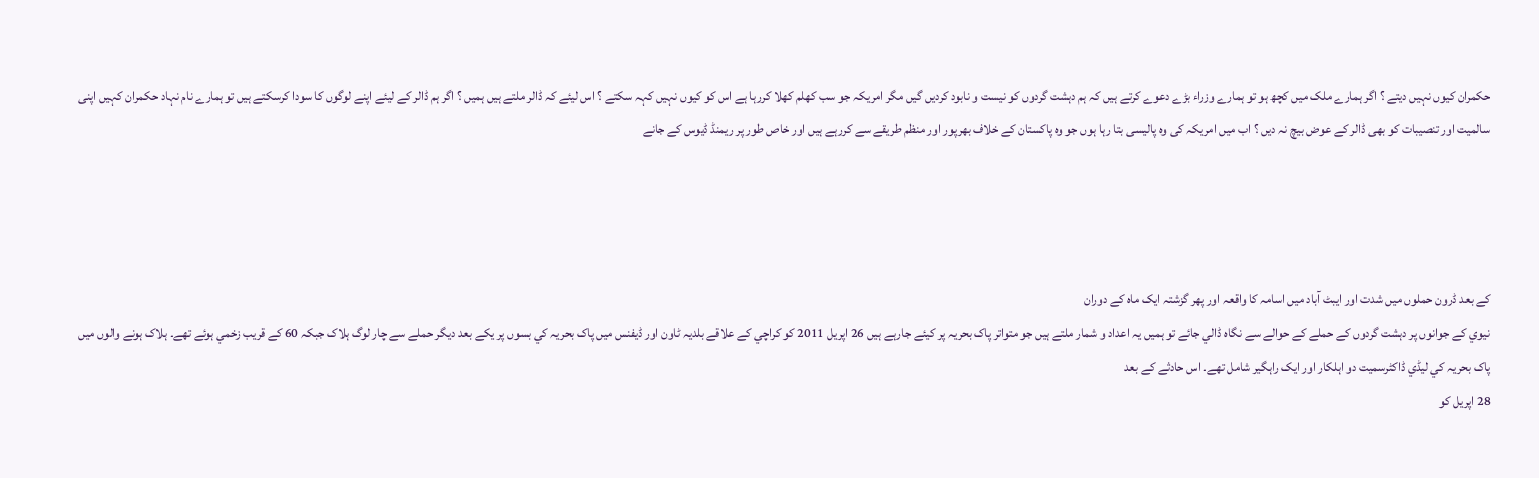حکمران کیوں نہیں دیتے ؟ اگر ہمارے ملک میں کچھ ہو تو ہمارے وزراء بڑے دعوے کرتے ہیں کہ ہم دہشت گردوں کو نیست و نابود کردیں گیں مگر امریکہ جو سب کھلم کھلا کررہا ہے اس کو کیوں نہیں کہہ سکتے ؟ اس لیئے کہ ڈالر ملتے ہیں ہمیں ؟ اگر ہم ڈالر کے لیئے اپنے لوگوں کا سودا کرسکتے ہیں تو ہمارے نام نہاد حکمران کہیں اپنی سالمیت اور تنصیبات کو بھی ڈالر کے عوض بیچ نہ دیں ؟ اب میں امریکہ کی وہ پالیسی بتا رہا ہوں جو وہ پاکستان کے خلاف بھرپور اور منظم طریقے سے کررہے ہیں اور خاص طور پر ریمنڈ ڈیوس کے جانے




کے بعد ڈرون حملوں میں شدت اور ایبٹ آباد میں اسامہ کا واقعہ اور پھر گزشتہ ایک ماہ کے دوران
نيوي کے جوانوں پر دہشت گردوں کے حملے کے حوالے سے نگاہ ڈالي جائے تو ہمیں یہ اعداد و شمار ملتے ہیں جو متواتر پاک بحریہ پر کیئے جارہے ہیں 26 اپريل 2011 کو کراچي کے علاقے بلديہ ٹاون اور ڈيفنس ميں پاک بحريہ کي بسوں پر يکے بعد ديگر حملے سے چار لوگ ہلاک جبکہ 60 کے قريب زخمي ہوئے تھے۔ ہلاک ہونے والوں ميں پاک بحريہ کي ليڈي ڈاکٹرسميت دو اہلکار اور ايک راہگير شامل تھے۔ اس حادثے کے بعد
28 اپريل کو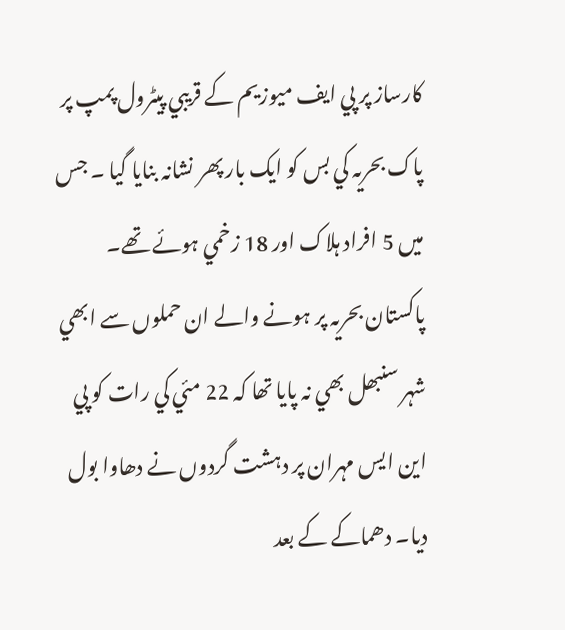کارساز پر پي ايف ميوزيم کے قريبي پيٹرول پمپ پر پاک بحريہ کي بس کو ايک بار پھر نشانہ بنايا گيا ۔ جس ميں 5 افراد ہلاک اور 18 زخمي ہوئے تھے۔ پاکستان بحريہ پر ہونے والے ان حملوں سے ابھي شہر سنبھل بھي نہ پايا تھا کہ 22 مئي کي رات کو پي اين ايس مہران پر دہشت گردوں نے دھاوا بول ديا۔ دھماکے کے بعد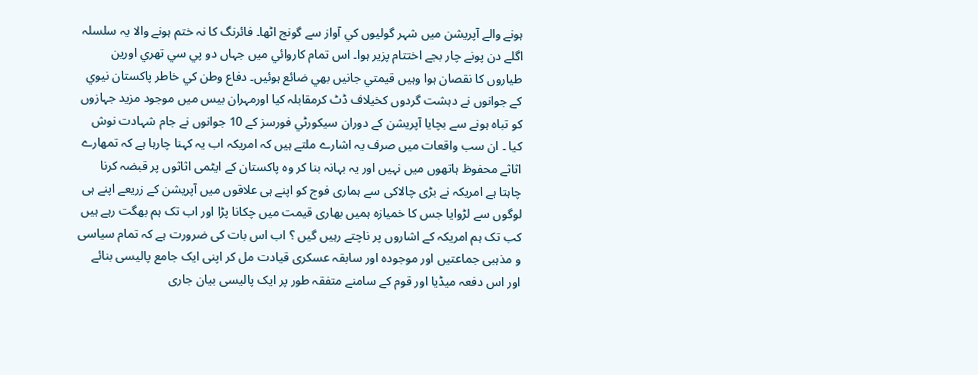ہونے والے آپريشن ميں شہر گوليوں کي آواز سے گونج اٹھا۔ فائرنگ کا نہ ختم ہونے والا يہ سلسلہ اگلے دن پونے چار بجے اختتام پزير ہوا۔ اس تمام کاروائي ميں جہاں دو پي سي تھري اورين طياروں کا نقصان ہوا وہيں قيمتي جانيں بھي ضائع ہوئيں۔ دفاع وطن کي خاطر پاکستان نيوي کے جوانوں نے دہشت گردوں کخيلاف ڈٹ کرمقابلہ کيا اورمہران بيس ميں موجود مزيد جہازوں کو تباہ ہونے سے بچايا آپريشن کے دوران سيکورٹي فورسز کے 10 جوانوں نے جام شہادت نوش کيا ۔ ان سب واقعات میں صرف یہ اشارے ملتے ہیں کہ امریکہ اب یہ کہنا چارہا ہے کہ تمھارے اثاثے محفوظ ہاتھوں میں نہیں اور یہ بہانہ بنا کر وہ پاکستان کے ایٹمی اثاثوں پر قبضہ کرنا چاہتا ہے امریکہ نے بڑی چالاکی سے ہماری فوج کو اپنے ہی علاقوں میں آپریشن کے زریعے اپنے ہی لوگوں سے لڑوایا جس کا خمیازہ ہمیں بھاری قیمت میں چکانا پڑا اور اب تک ہم بھگت رہے ہیں کب تک ہم امریکہ کے اشاروں پر ناچتے رہیں گیں ؟ اب اس بات کی ضرورت ہے کہ تمام سیاسی و مذہبی جماعتیں اور موجودہ اور سابقہ عسکری قیادت مل کر اپنی ایک جامع پالیسی بنائے اور اس دفعہ میڈیا اور قوم کے سامنے متفقہ طور پر ایک پالیسی بیان جاری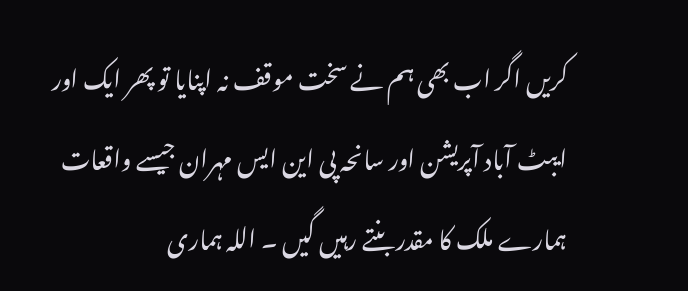کریں اگر اب بھی ہم نے سخت موقف نہ اپنایا تو پھر ایک اور ایبٹ آباد آپریشن اور سانحہ پی این ایس مہران جیسے واقعات ہمارے ملک کا مقدر بنتے رہیں گیں ۔ اللہ ہماری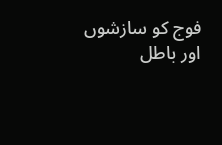فوج کو سازشوں اور باطل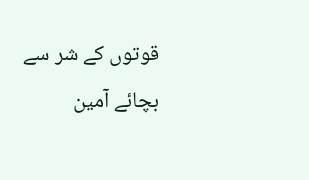قوتوں کے شر سے بچائے آمین